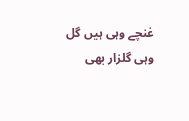غنچے وہی ہیں گل وہی گلزار بھی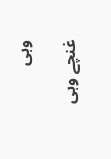وہی

غنچے وہی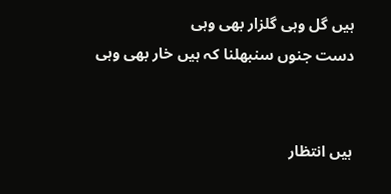ہیں گل وہی گلزار بھی وہی
دست جنوں سنبھلنا کہ ہیں خار بھی وہی


ہیں انتظار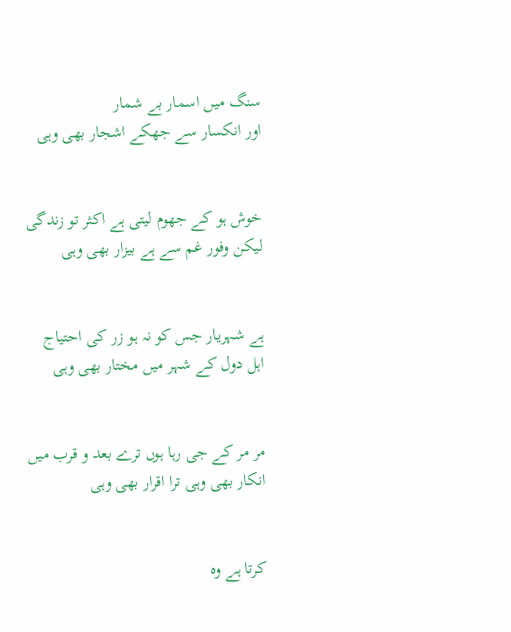سنگ میں اسمار بے شمار
اور انکسار سے جھکے اشجار بھی وہی


خوش ہو کے جھوم لیتی ہے اکثر تو زندگی
لیکن وفور غم سے ہے بیزار بھی وہی


ہے شہریار جس کو نہ ہو زر کی احتیاج
اہل دول کے شہر میں مختار بھی وہی


مر مر کے جی رہا ہوں ترے بعد و قرب میں
انکار بھی وہی ترا اقرار بھی وہی


کرتا ہے وہ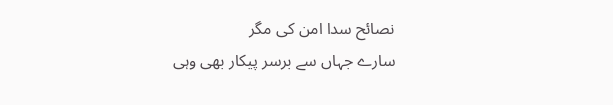نصائح سدا امن کی مگر
سارے جہاں سے برسر پیکار بھی وہی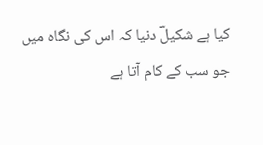کیا ہے شکیلؔ دنیا کہ اس کی نگاہ میں
جو سب کے کام آتا ہے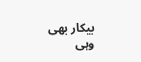بیکار بھی وہی